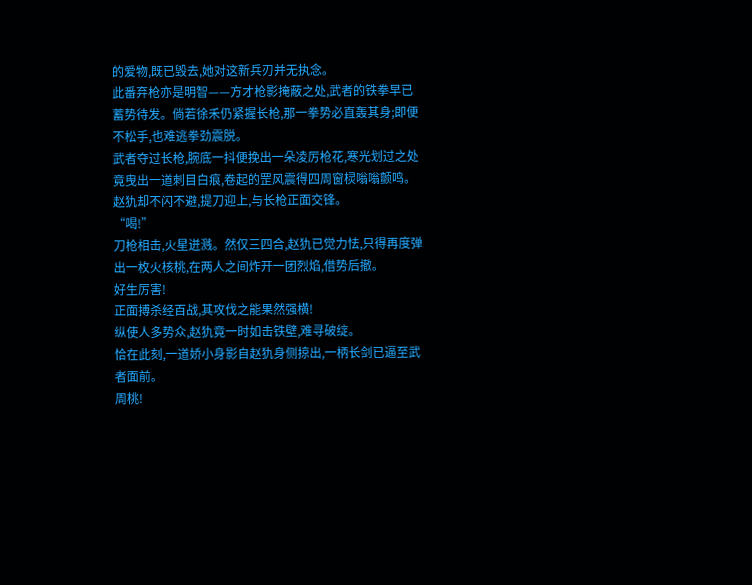的爱物,既已毁去,她对这新兵刃并无执念。
此番弃枪亦是明智——方才枪影掩蔽之处,武者的铁拳早已蓄势待发。倘若徐禾仍紧握长枪,那一拳势必直轰其身;即便不松手,也难逃拳劲震脱。
武者夺过长枪,腕底一抖便挽出一朵凌厉枪花,寒光划过之处竟曳出一道刺目白痕,卷起的罡风震得四周窗棂嗡嗡颤鸣。
赵犰却不闪不避,提刀迎上,与长枪正面交锋。
“喝!”
刀枪相击,火星迸溅。然仅三四合,赵犰已觉力怯,只得再度弹出一枚火核桃,在两人之间炸开一团烈焰,借势后撤。
好生厉害!
正面搏杀经百战,其攻伐之能果然强横!
纵使人多势众,赵犰竟一时如击铁壁,难寻破绽。
恰在此刻,一道娇小身影自赵犰身侧掠出,一柄长剑已逼至武者面前。
周桃!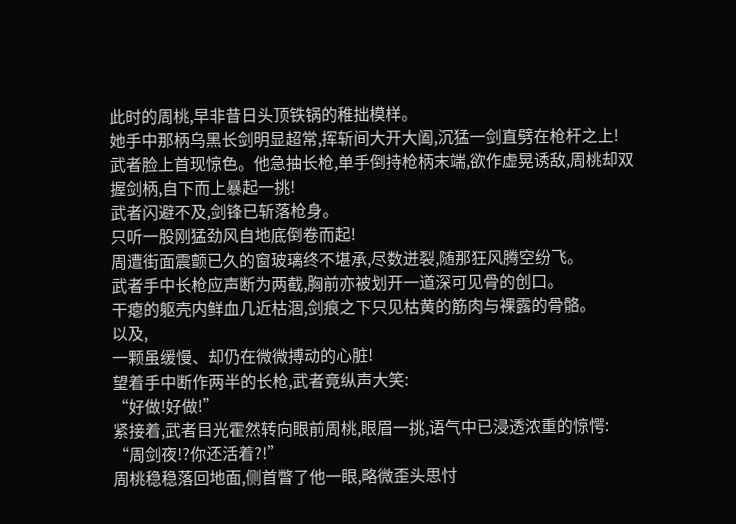此时的周桃,早非昔日头顶铁锅的稚拙模样。
她手中那柄乌黑长剑明显超常,挥斩间大开大阖,沉猛一剑直劈在枪杆之上!
武者脸上首现惊色。他急抽长枪,单手倒持枪柄末端,欲作虚晃诱敌,周桃却双握剑柄,自下而上暴起一挑!
武者闪避不及,剑锋已斩落枪身。
只听一股刚猛劲风自地底倒卷而起!
周遭街面震颤已久的窗玻璃终不堪承,尽数迸裂,随那狂风腾空纷飞。
武者手中长枪应声断为两截,胸前亦被划开一道深可见骨的创口。
干瘪的躯壳内鲜血几近枯涸,剑痕之下只见枯黄的筋肉与裸露的骨骼。
以及,
一颗虽缓慢、却仍在微微搏动的心脏!
望着手中断作两半的长枪,武者竟纵声大笑:
“好做!好做!”
紧接着,武者目光霍然转向眼前周桃,眼眉一挑,语气中已浸透浓重的惊愕:
“周剑夜!?你还活着?!”
周桃稳稳落回地面,侧首瞥了他一眼,略微歪头思忖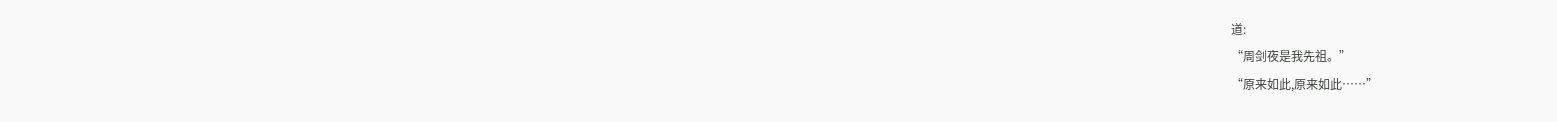道:
“周剑夜是我先祖。”
“原来如此,原来如此……”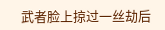武者脸上掠过一丝劫后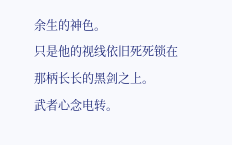余生的神色。
只是他的视线依旧死死锁在那柄长长的黑剑之上。
武者心念电转。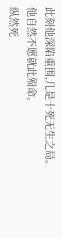此刻他深陷重围,几是十死无生之局。
他自然不愿就此殒命。
纵然死